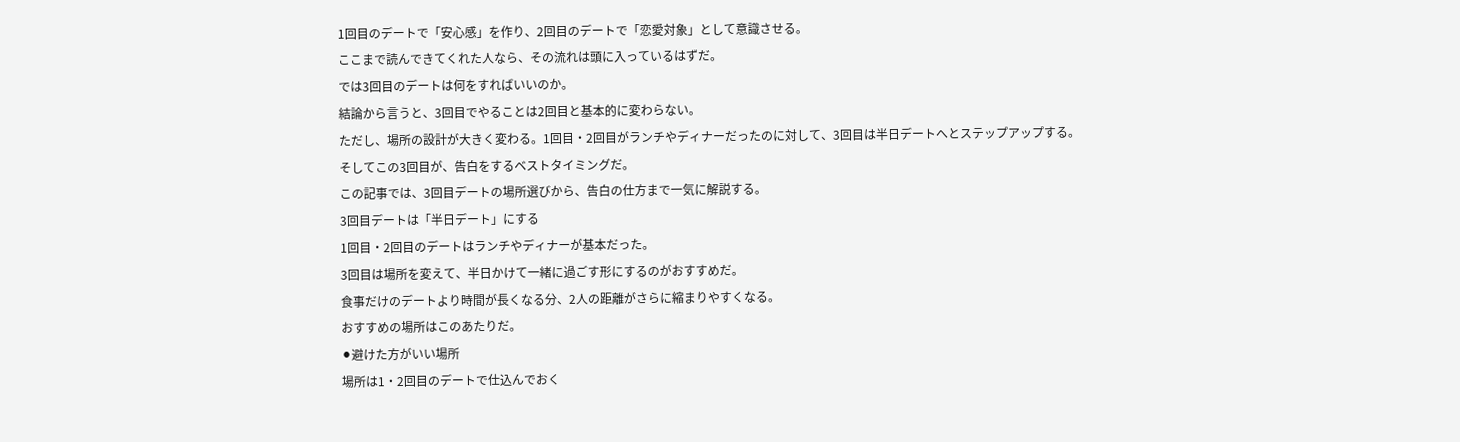1回目のデートで「安心感」を作り、2回目のデートで「恋愛対象」として意識させる。
ここまで読んできてくれた人なら、その流れは頭に入っているはずだ。
では3回目のデートは何をすればいいのか。
結論から言うと、3回目でやることは2回目と基本的に変わらない。
ただし、場所の設計が大きく変わる。1回目・2回目がランチやディナーだったのに対して、3回目は半日デートへとステップアップする。
そしてこの3回目が、告白をするベストタイミングだ。
この記事では、3回目デートの場所選びから、告白の仕方まで一気に解説する。
3回目デートは「半日デート」にする
1回目・2回目のデートはランチやディナーが基本だった。
3回目は場所を変えて、半日かけて一緒に過ごす形にするのがおすすめだ。
食事だけのデートより時間が長くなる分、2人の距離がさらに縮まりやすくなる。
おすすめの場所はこのあたりだ。
⚫避けた方がいい場所
場所は1・2回目のデートで仕込んでおく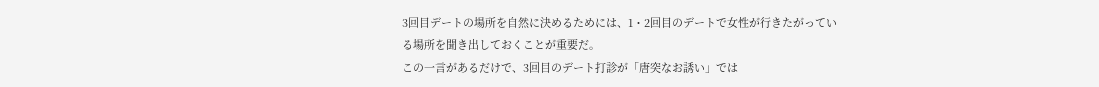3回目デートの場所を自然に決めるためには、1・2回目のデートで女性が行きたがっている場所を聞き出しておくことが重要だ。
この一言があるだけで、3回目のデート打診が「唐突なお誘い」では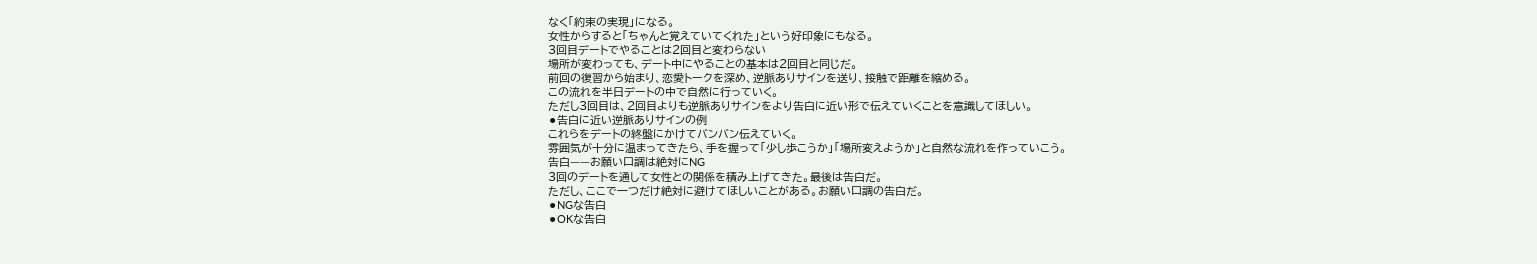なく「約束の実現」になる。
女性からすると「ちゃんと覚えていてくれた」という好印象にもなる。
3回目デートでやることは2回目と変わらない
場所が変わっても、デート中にやることの基本は2回目と同じだ。
前回の復習から始まり、恋愛トークを深め、逆脈ありサインを送り、接触で距離を縮める。
この流れを半日デートの中で自然に行っていく。
ただし3回目は、2回目よりも逆脈ありサインをより告白に近い形で伝えていくことを意識してほしい。
⚫告白に近い逆脈ありサインの例
これらをデートの終盤にかけてバンバン伝えていく。
雰囲気が十分に温まってきたら、手を握って「少し歩こうか」「場所変えようか」と自然な流れを作っていこう。
告白——お願い口調は絶対にNG
3回のデートを通して女性との関係を積み上げてきた。最後は告白だ。
ただし、ここで一つだけ絶対に避けてほしいことがある。お願い口調の告白だ。
⚫NGな告白
⚫OKな告白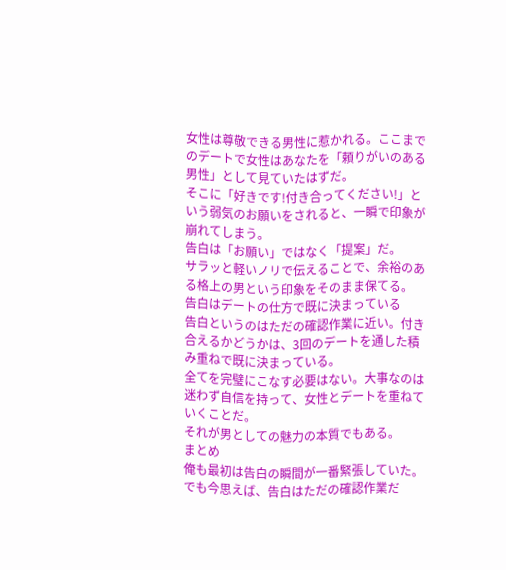女性は尊敬できる男性に惹かれる。ここまでのデートで女性はあなたを「頼りがいのある男性」として見ていたはずだ。
そこに「好きです!付き合ってください!」という弱気のお願いをされると、一瞬で印象が崩れてしまう。
告白は「お願い」ではなく「提案」だ。
サラッと軽いノリで伝えることで、余裕のある格上の男という印象をそのまま保てる。
告白はデートの仕方で既に決まっている
告白というのはただの確認作業に近い。付き合えるかどうかは、3回のデートを通した積み重ねで既に決まっている。
全てを完璧にこなす必要はない。大事なのは迷わず自信を持って、女性とデートを重ねていくことだ。
それが男としての魅力の本質でもある。
まとめ
俺も最初は告白の瞬間が一番緊張していた。でも今思えば、告白はただの確認作業だ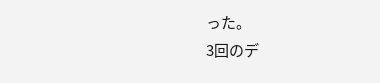った。
3回のデ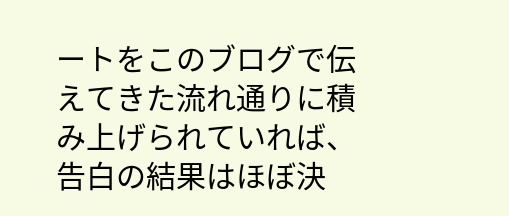ートをこのブログで伝えてきた流れ通りに積み上げられていれば、告白の結果はほぼ決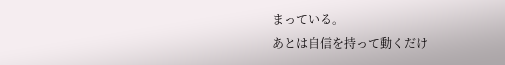まっている。
あとは自信を持って動くだけ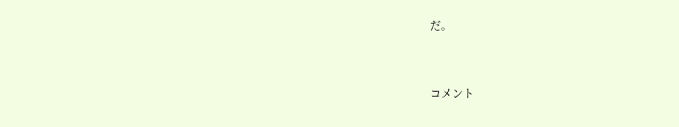だ。


コメント